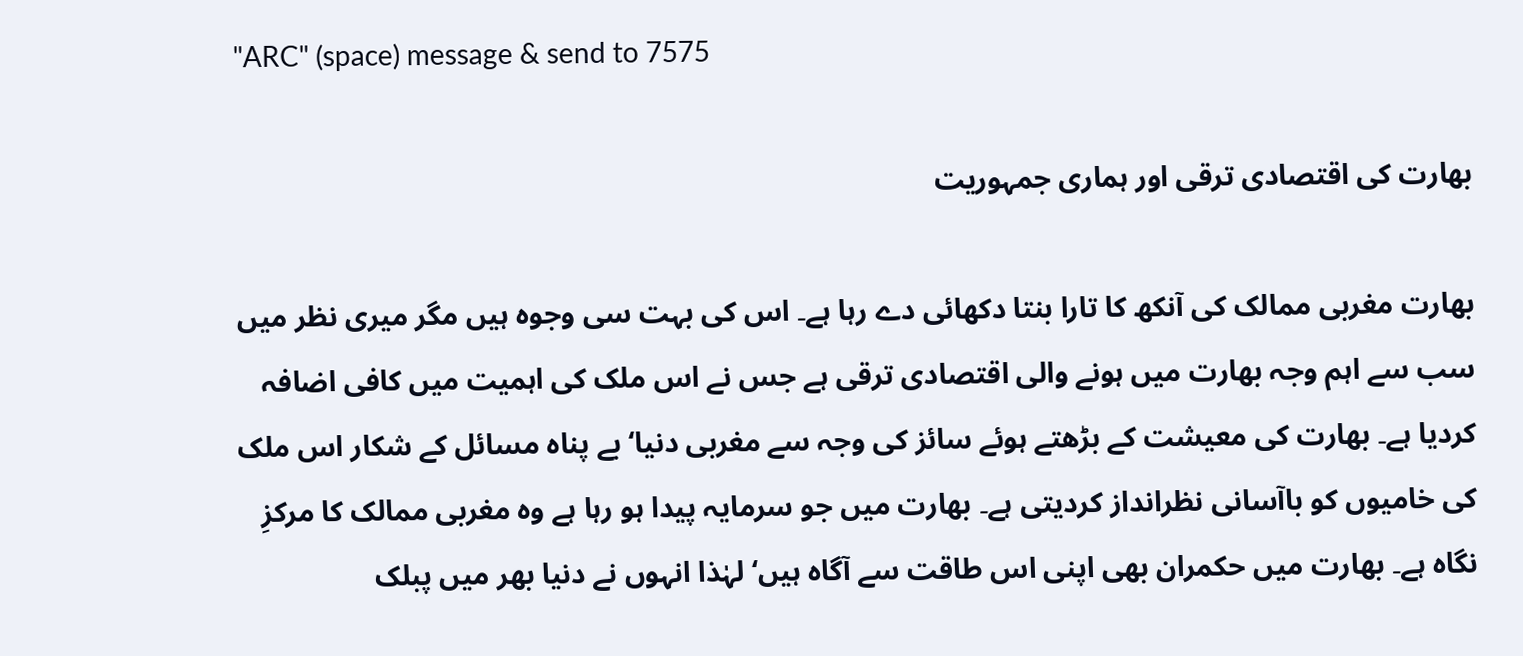"ARC" (space) message & send to 7575

بھارت کی اقتصادی ترقی اور ہماری جمہوریت

بھارت مغربی ممالک کی آنکھ کا تارا بنتا دکھائی دے رہا ہے۔ اس کی بہت سی وجوہ ہیں مگر میری نظر میں سب سے اہم وجہ بھارت میں ہونے والی اقتصادی ترقی ہے جس نے اس ملک کی اہمیت میں کافی اضافہ کردیا ہے۔ بھارت کی معیشت کے بڑھتے ہوئے سائز کی وجہ سے مغربی دنیا‘ بے پناہ مسائل کے شکار اس ملک کی خامیوں کو باآسانی نظرانداز کردیتی ہے۔ بھارت میں جو سرمایہ پیدا ہو رہا ہے وہ مغربی ممالک کا مرکزِ نگاہ ہے۔ بھارت میں حکمران بھی اپنی اس طاقت سے آگاہ ہیں‘ لہٰذا انہوں نے دنیا بھر میں پبلک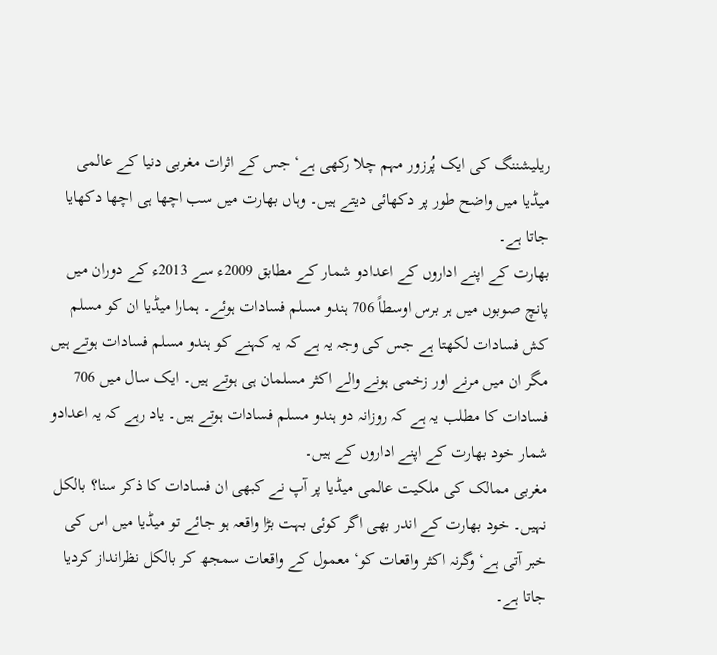ریلیشننگ کی ایک پُرزور مہم چلا رکھی ہے‘ جس کے اثرات مغربی دنیا کے عالمی میڈیا میں واضح طور پر دکھائی دیتے ہیں۔ وہاں بھارت میں سب اچھا ہی اچھا دکھایا جاتا ہے۔
بھارت کے اپنے اداروں کے اعدادو شمار کے مطابق 2009ء سے 2013ء کے دوران میں پانچ صوبوں میں ہر برس اوسطاً 706 ہندو مسلم فسادات ہوئے۔ ہمارا میڈیا ان کو مسلم کش فسادات لکھتا ہے جس کی وجہ یہ ہے کہ یہ کہنے کو ہندو مسلم فسادات ہوتے ہیں مگر ان میں مرنے اور زخمی ہونے والے اکثر مسلمان ہی ہوتے ہیں۔ ایک سال میں 706 فسادات کا مطلب یہ ہے کہ روزانہ دو ہندو مسلم فسادات ہوتے ہیں۔ یاد رہے کہ یہ اعدادو شمار خود بھارت کے اپنے اداروں کے ہیں۔
مغربی ممالک کی ملکیت عالمی میڈیا پر آپ نے کبھی ان فسادات کا ذکر سنا؟ بالکل نہیں۔ خود بھارت کے اندر بھی اگر کوئی بہت بڑا واقعہ ہو جائے تو میڈیا میں اس کی خبر آتی ہے‘ وگرنہ اکثر واقعات کو‘ معمول کے واقعات سمجھ کر بالکل نظرانداز کردیا جاتا ہے۔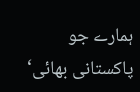ہمارے جو پاکستانی بھائی‘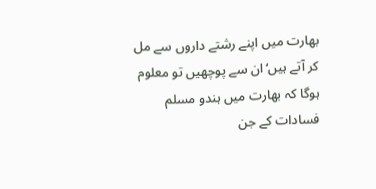بھارت میں اپنے رشتے داروں سے مل کر آتے ہیں‘ ان سے پوچھیں تو معلوم ہوگا کہ بھارت میں ہندو مسلم فسادات کے جن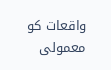واقعات کو معمولی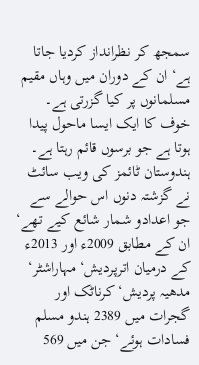سمجھ کر نظرانداز کردیا جاتا ہے‘ ان کے دوران میں وہاں مقیم مسلمانوں پر کیا گزرتی ہے۔ خوف کا ایک ایسا ماحول پیدا ہوتا ہے جو برسوں قائم رہتا ہے۔
ہندوستان ٹائمز کی ویب سائٹ نے گزشتہ دنوں اس حوالے سے جو اعدادو شمار شائع کیے تھے‘ ان کے مطابق 2009ء اور 2013ء کے درمیان اترپردیش‘ مہاراشٹر‘ مدھیہ پردیش‘ کرناٹک اور گجرات میں 2389 ہندو مسلم فسادات ہوئے‘ جن میں 569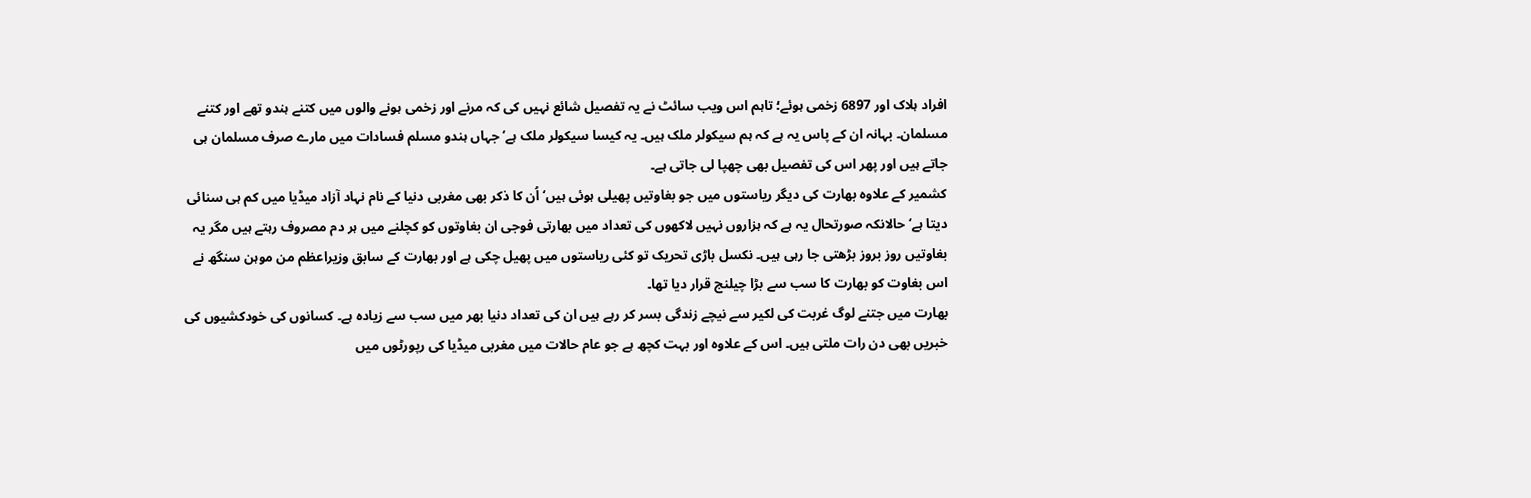افراد ہلاک اور 6897 زخمی ہوئے؛ تاہم اس ویب سائٹ نے یہ تفصیل شائع نہیں کی کہ مرنے اور زخمی ہونے والوں میں کتنے ہندو تھے اور کتنے مسلمان۔ بہانہ ان کے پاس یہ ہے کہ ہم سیکولر ملک ہیں۔ یہ کیسا سیکولر ملک ہے‘ جہاں ہندو مسلم فسادات میں مارے صرف مسلمان ہی جاتے ہیں اور پھر اس کی تفصیل بھی چھپا لی جاتی ہے۔
کشمیر کے علاوہ بھارت کی دیگر ریاستوں میں جو بغاوتیں پھیلی ہوئی ہیں‘ اُن کا ذکر بھی مغربی دنیا کے نام نہاد آزاد میڈیا میں کم ہی سنائی دیتا ہے‘ حالانکہ صورتحال یہ ہے کہ ہزاروں نہیں لاکھوں کی تعداد میں بھارتی فوجی ان بغاوتوں کو کچلنے میں ہر دم مصروف رہتے ہیں مگر یہ بغاوتیں روز بروز بڑھتی جا رہی ہیں۔ نکسل باڑی تحریک تو کئی ریاستوں میں پھیل چکی ہے اور بھارت کے سابق وزیراعظم من موہن سنگھ نے اس بغاوت کو بھارت کا سب سے بڑا چیلنج قرار دیا تھا۔
بھارت میں جتنے لوگ غربت کی لکیر سے نیچے زندگی بسر کر رہے ہیں ان کی تعداد دنیا بھر میں سب سے زیادہ ہے۔ کسانوں کی خودکشیوں کی خبریں بھی دن رات ملتی ہیں۔ اس کے علاوہ اور بہت کچھ ہے جو عام حالات میں مغربی میڈیا کی رپورٹوں میں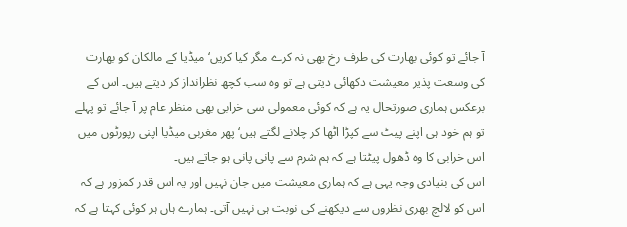آ جائے تو کوئی بھارت کی طرف رخ بھی نہ کرے مگر کیا کریں‘ میڈیا کے مالکان کو بھارت کی وسعت پذیر معیشت دکھائی دیتی ہے تو وہ سب کچھ نظرانداز کر دیتے ہیں۔ اس کے برعکس ہماری صورتحال یہ ہے کہ کوئی معمولی سی خرابی بھی منظر عام پر آ جائے تو پہلے تو ہم خود ہی اپنے پیٹ سے کپڑا اٹھا کر چلانے لگتے ہیں‘ پھر مغربی میڈیا اپنی رپورٹوں میں اس خرابی کا وہ ڈھول پیٹتا ہے کہ ہم شرم سے پانی پانی ہو جاتے ہیں۔
اس کی بنیادی وجہ یہی ہے کہ ہماری معیشت میں جان نہیں اور یہ اس قدر کمزور ہے کہ اس کو لالچ بھری نظروں سے دیکھنے کی نوبت ہی نہیں آتی۔ ہمارے ہاں ہر کوئی کہتا ہے کہ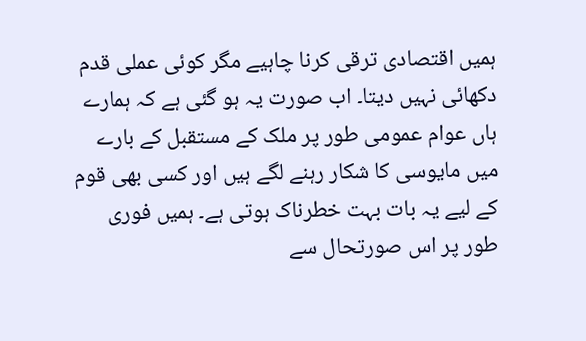ہمیں اقتصادی ترقی کرنا چاہیے مگر کوئی عملی قدم دکھائی نہیں دیتا۔ اب صورت یہ ہو گئی ہے کہ ہمارے ہاں عوام عمومی طور پر ملک کے مستقبل کے بارے میں مایوسی کا شکار رہنے لگے ہیں اور کسی بھی قوم کے لیے یہ بات بہت خطرناک ہوتی ہے۔ ہمیں فوری طور پر اس صورتحال سے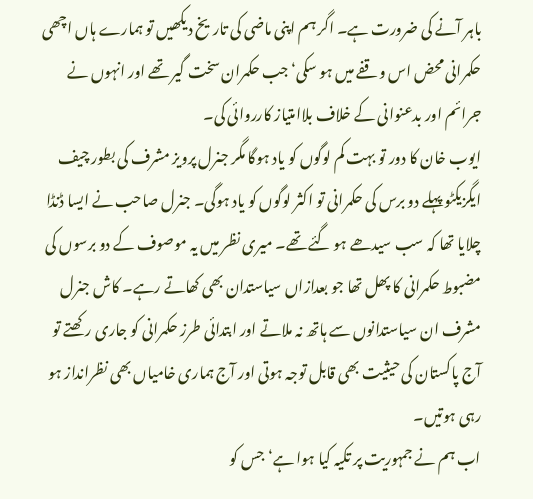باہر آنے کی ضرورت ہے۔ اگر ہم اپنی ماضی کی تاریخ دیکھیں تو ہمارے ہاں اچھی حکمرانی محض اس وقفے میں ہو سکی‘ جب حکمران سخت گیر تھے اور انہوں نے جرائم اور بدعنوانی کے خلاف بلاامتیاز کارروائی کی۔
ایوب خان کا دور تو بہت کم لوگوں کو یاد ہوگا مگر جنرل پرویز مشرف کی بطور چیف ایگزیکٹو پہلے دو برس کی حکمرانی تو اکثر لوگوں کو یاد ہوگی۔ جنرل صاحب نے ایسا ڈنڈا چلایا تھا کہ سب سیدھے ہو گئے تھے۔ میری نظر میں یہ موصوف کے دو برسوں کی مضبوط حکمرانی کا پھل تھا جو بعدازاں سیاستدان بھی کھاتے رہے۔ کاش جنرل مشرف ان سیاستدانوں سے ہاتھ نہ ملاتے اور ابتدائی طرز حکمرانی کو جاری رکھتے تو آج پاکستان کی حیثیت بھی قابل توجہ ہوتی اور آج ہماری خامیاں بھی نظرانداز ہو رہی ہوتیں۔
اب ہم نے جمہوریت پر تکیہ کیا ہوا ہے‘ جس کو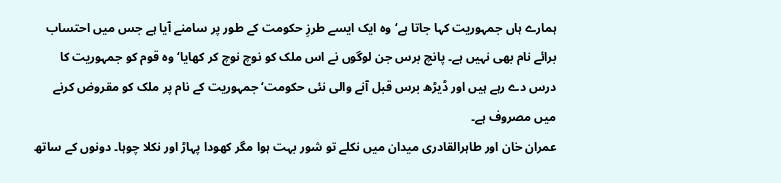ہمارے ہاں جمہوریت کہا جاتا ہے‘ وہ ایک ایسے طرزِ حکومت کے طور پر سامنے آیا ہے جس میں احتساب برائے نام بھی نہیں ہے۔ پانچ برس جن لوگوں نے اس ملک کو نوچ نوچ کر کھایا‘ وہ قوم کو جمہوریت کا درس دے رہے ہیں اور ڈیڑھ برس قبل آنے والی نئی حکومت‘ جمہوریت کے نام پر ملک کو مقروض کرنے میں مصروف ہے۔
عمران خان اور طاہرالقادری میدان میں نکلے تو شور بہت ہوا مگر کھودا پہاڑ اور نکلا چوہا۔ دونوں کے ساتھ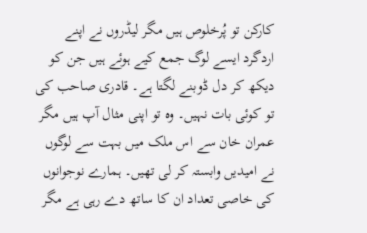کارکن تو پُرخلوص ہیں مگر لیڈروں نے اپنے اردگرد ایسے لوگ جمع کیے ہوئے ہیں جن کو دیکھ کر دل ڈوبنے لگتا ہے۔ قادری صاحب کی تو کوئی بات نہیں۔ وہ تو اپنی مثال آپ ہیں مگر عمران خان سے اس ملک میں بہت سے لوگوں نے امیدیں وابستہ کر لی تھیں۔ ہمارے نوجوانوں کی خاصی تعداد ان کا ساتھ دے رہی ہے مگر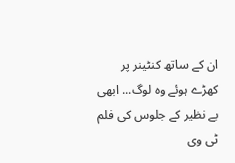ان کے ساتھ کنٹینر پر کھڑے ہوئے وہ لوگ... ابھی بے نظیر کے جلوس کی فلم ٹی وی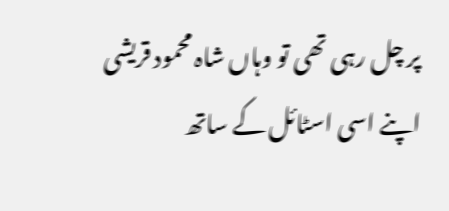پر چل رہی تھی تو وہاں شاہ محمود قریشی اپنے اسی اسٹائل کے ساتھ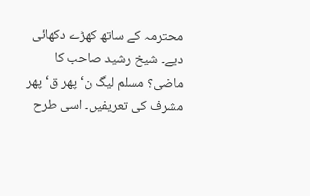محترمہ کے ساتھ کھڑے دکھائی دیے۔ شیخ رشید صاحب کا ماضی؟ مسلم لیگ ن‘ پھر ق‘ پھر مشرف کی تعریفیں۔ اسی طرح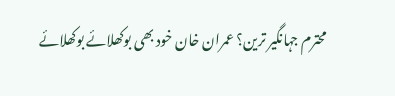محترم جہانگیر ترین؟ عمران خان خود بھی بوکھلائے بوکھلائے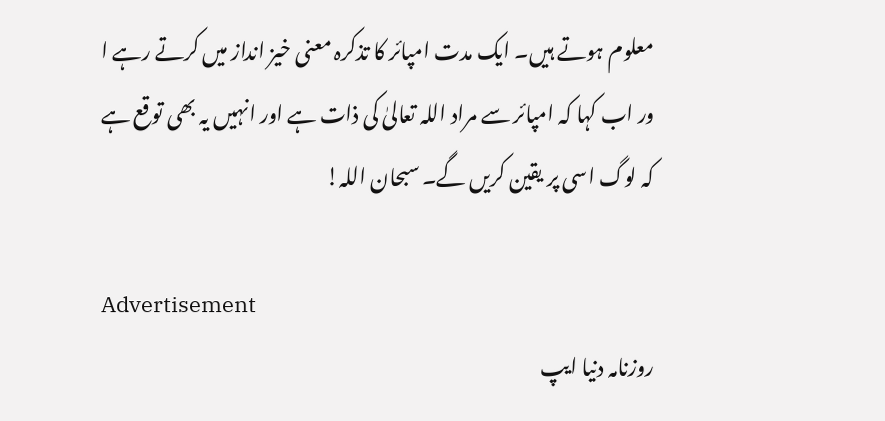معلوم ہوتے ہیں۔ ایک مدت امپائر کا تذکرہ معنی خیز انداز میں کرتے رہے ا ور اب کہا کہ امپائر سے مراد اللہ تعالیٰ کی ذات ہے اور انہیں یہ بھی توقع ہے کہ لوگ اسی پر یقین کریں گے۔ سبحان اللہ!

Advertisement
روزنامہ دنیا ایپ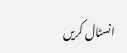انسٹال کریں